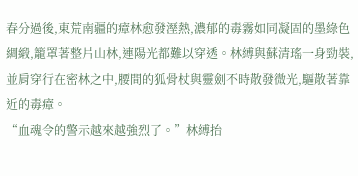春分過後,東荒南疆的瘴林愈發溼熱,濃郁的毒霧如同凝固的墨綠色綢緞,籠罩著整片山林,連陽光都難以穿透。林縛與蘇清瑤一身勁裝,並肩穿行在密林之中,腰間的狐骨杖與靈劍不時散發微光,驅散著靠近的毒瘴。
“血魂令的警示越來越強烈了。”林縛抬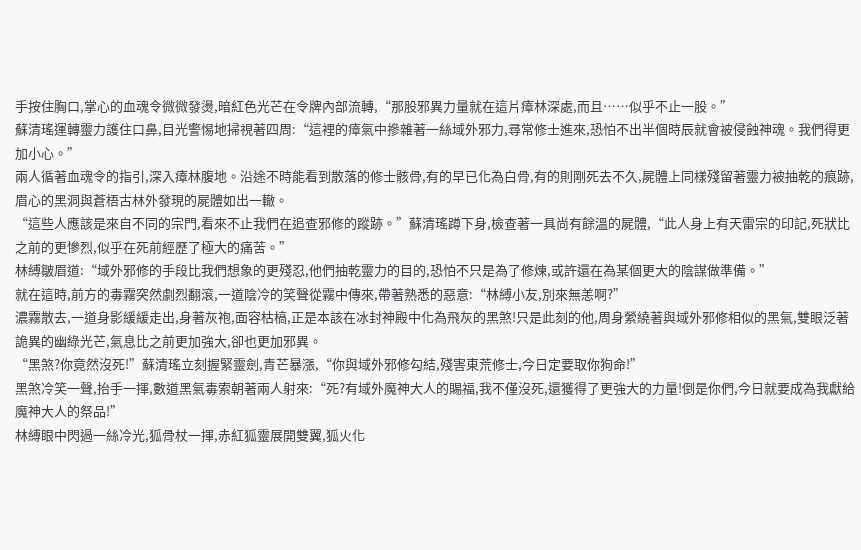手按住胸口,掌心的血魂令微微發燙,暗紅色光芒在令牌內部流轉,“那股邪異力量就在這片瘴林深處,而且……似乎不止一股。”
蘇清瑤運轉靈力護住口鼻,目光警惕地掃視著四周:“這裡的瘴氣中摻雜著一絲域外邪力,尋常修士進來,恐怕不出半個時辰就會被侵蝕神魂。我們得更加小心。”
兩人循著血魂令的指引,深入瘴林腹地。沿途不時能看到散落的修士骸骨,有的早已化為白骨,有的則剛死去不久,屍體上同樣殘留著靈力被抽乾的痕跡,眉心的黑洞與蒼梧古林外發現的屍體如出一轍。
“這些人應該是來自不同的宗門,看來不止我們在追查邪修的蹤跡。”蘇清瑤蹲下身,檢查著一具尚有餘溫的屍體,“此人身上有天雷宗的印記,死狀比之前的更慘烈,似乎在死前經歷了極大的痛苦。”
林縛皺眉道:“域外邪修的手段比我們想象的更殘忍,他們抽乾靈力的目的,恐怕不只是為了修煉,或許還在為某個更大的陰謀做準備。”
就在這時,前方的毒霧突然劇烈翻滾,一道陰冷的笑聲從霧中傳來,帶著熟悉的惡意:“林縛小友,別來無恙啊?”
濃霧散去,一道身影緩緩走出,身著灰袍,面容枯槁,正是本該在冰封神殿中化為飛灰的黑煞!只是此刻的他,周身縈繞著與域外邪修相似的黑氣,雙眼泛著詭異的幽綠光芒,氣息比之前更加強大,卻也更加邪異。
“黑煞?你竟然沒死!”蘇清瑤立刻握緊靈劍,青芒暴漲,“你與域外邪修勾結,殘害東荒修士,今日定要取你狗命!”
黑煞冷笑一聲,抬手一揮,數道黑氣毒索朝著兩人射來:“死?有域外魔神大人的賜福,我不僅沒死,還獲得了更強大的力量!倒是你們,今日就要成為我獻給魔神大人的祭品!”
林縛眼中閃過一絲冷光,狐骨杖一揮,赤紅狐靈展開雙翼,狐火化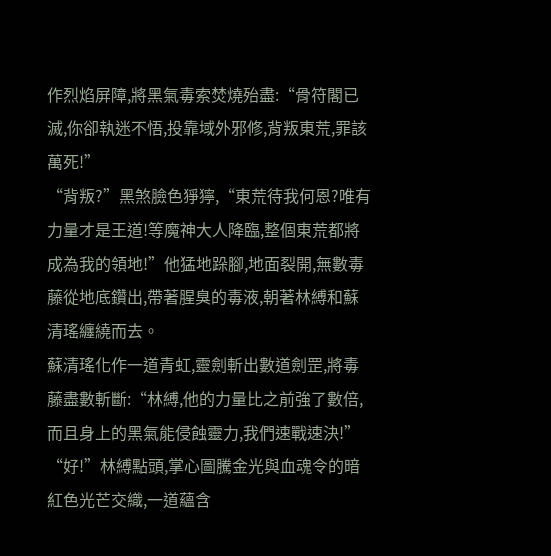作烈焰屏障,將黑氣毒索焚燒殆盡:“骨符閣已滅,你卻執迷不悟,投靠域外邪修,背叛東荒,罪該萬死!”
“背叛?”黑煞臉色猙獰,“東荒待我何恩?唯有力量才是王道!等魔神大人降臨,整個東荒都將成為我的領地!”他猛地跺腳,地面裂開,無數毒藤從地底鑽出,帶著腥臭的毒液,朝著林縛和蘇清瑤纏繞而去。
蘇清瑤化作一道青虹,靈劍斬出數道劍罡,將毒藤盡數斬斷:“林縛,他的力量比之前強了數倍,而且身上的黑氣能侵蝕靈力,我們速戰速決!”
“好!”林縛點頭,掌心圖騰金光與血魂令的暗紅色光芒交織,一道蘊含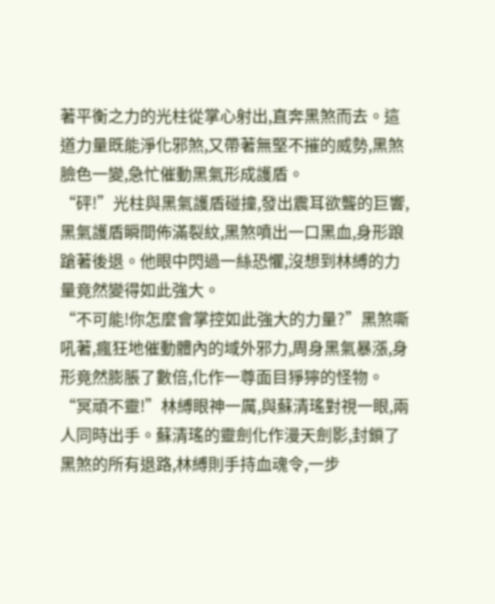著平衡之力的光柱從掌心射出,直奔黑煞而去。這道力量既能淨化邪煞,又帶著無堅不摧的威勢,黑煞臉色一變,急忙催動黑氣形成護盾。
“砰!”光柱與黑氣護盾碰撞,發出震耳欲聾的巨響,黑氣護盾瞬間佈滿裂紋,黑煞噴出一口黑血,身形踉蹌著後退。他眼中閃過一絲恐懼,沒想到林縛的力量竟然變得如此強大。
“不可能!你怎麼會掌控如此強大的力量?”黑煞嘶吼著,瘋狂地催動體內的域外邪力,周身黑氣暴漲,身形竟然膨脹了數倍,化作一尊面目猙獰的怪物。
“冥頑不靈!”林縛眼神一厲,與蘇清瑤對視一眼,兩人同時出手。蘇清瑤的靈劍化作漫天劍影,封鎖了黑煞的所有退路,林縛則手持血魂令,一步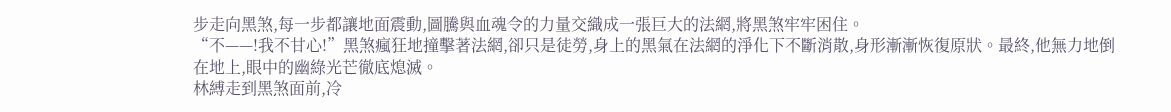步走向黑煞,每一步都讓地面震動,圖騰與血魂令的力量交織成一張巨大的法網,將黑煞牢牢困住。
“不——!我不甘心!”黑煞瘋狂地撞擊著法網,卻只是徒勞,身上的黑氣在法網的淨化下不斷消散,身形漸漸恢復原狀。最終,他無力地倒在地上,眼中的幽綠光芒徹底熄滅。
林縛走到黑煞面前,冷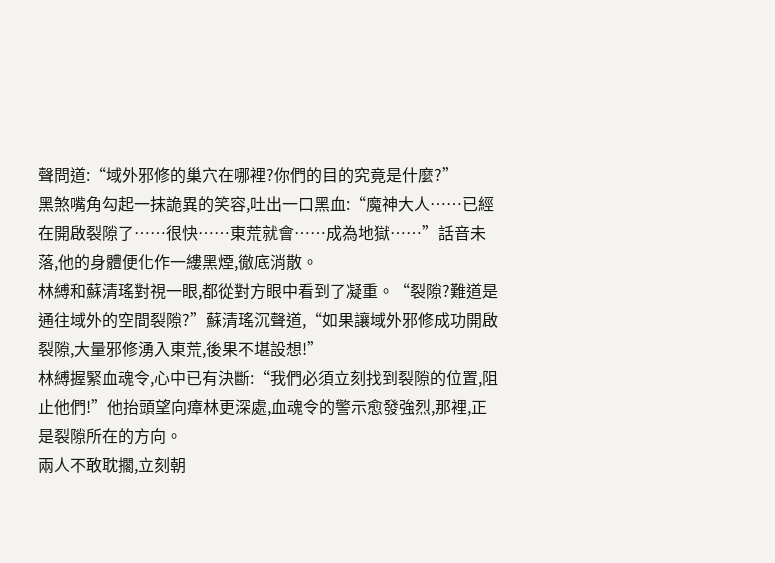聲問道:“域外邪修的巢穴在哪裡?你們的目的究竟是什麼?”
黑煞嘴角勾起一抹詭異的笑容,吐出一口黑血:“魔神大人……已經在開啟裂隙了……很快……東荒就會……成為地獄……”話音未落,他的身體便化作一縷黑煙,徹底消散。
林縛和蘇清瑤對視一眼,都從對方眼中看到了凝重。“裂隙?難道是通往域外的空間裂隙?”蘇清瑤沉聲道,“如果讓域外邪修成功開啟裂隙,大量邪修湧入東荒,後果不堪設想!”
林縛握緊血魂令,心中已有決斷:“我們必須立刻找到裂隙的位置,阻止他們!”他抬頭望向瘴林更深處,血魂令的警示愈發強烈,那裡,正是裂隙所在的方向。
兩人不敢耽擱,立刻朝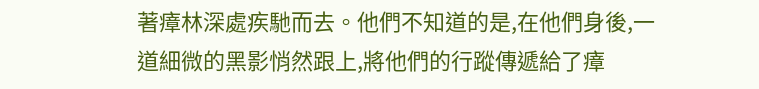著瘴林深處疾馳而去。他們不知道的是,在他們身後,一道細微的黑影悄然跟上,將他們的行蹤傳遞給了瘴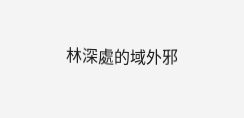林深處的域外邪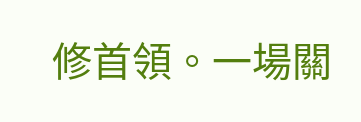修首領。一場關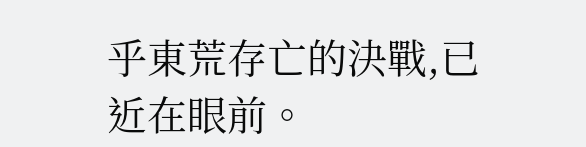乎東荒存亡的決戰,已近在眼前。